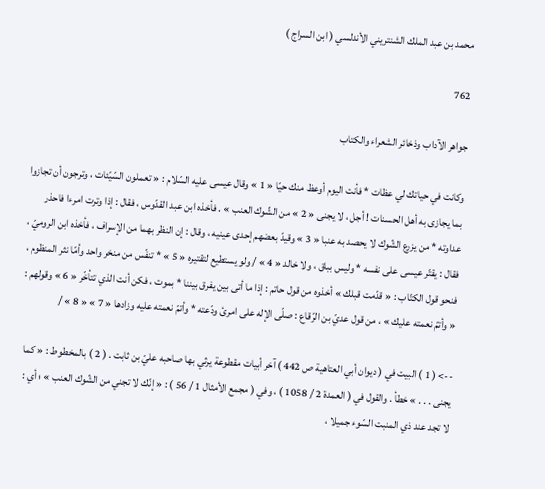محمد بن عبد الملك الشنتريني الأندلسي ( ابن السراج )

762

جواهر الآداب وذخائر الشعراء والكتاب

وكانت في حياتك لي عظات * فأنت اليوم أوعظ منك حيّا « 1 » وقال عيسى عليه السّلام : « تعملون السّيّئات ، وترجون أن تجازوا بما يجازى به أهل الحسنات ! أجل ، لا يجنى « 2 » من الشّوك العنب » . فأخذه ابن عبد القدّوس ، فقال : إذا وترت امرءا فاحذر عداوته * من يزرع الشّوك لا يحصد به عنبا « 3 » وقيدّ بعضهم إحدى عينيه ، وقال : إن النظر بهما من الإسراف ، فأخذه ابن الروميّ ، فقال : يقتّر عيسى على نفسه * وليس بباق ، ولا خالد « 4 » / ولو يستطيع لتقتيره « 5 » * تنفّس من منخر واحد وأمّا نثر المنظوم ، فنحو قول الكتّاب : « قدّمت قبلك » أخذوه من قول حاتم : إذا ما أتى بين يفرق بيننا * بموت ، فكن أنت الذي تتأخّر « 6 » وقولهم : « وأتمّ نعمته عليك » ، من قول عديّ بن الرّقاع : صلّى الإله على امرئ ودّعته * وأتمّ نعمته عليه وزادها « 7 » « 8 » /

--> ( 1 ) البيت في ( ديوان أبي العتاهية ص 442 ) آخر أبيات مقطوعة يرثي بها صاحبه عليّ بن ثابت . ( 2 ) بالمخطوط : « كما يجنى . . . » خطأ . والقول في ( العمدة 2 / 1058 ) ، وفي ( مجمع الأمثال 1 / 56 ) : « إنّك لا تجني من الشّوك العنب » ؛ أي : لا تجد عند ذي المنبت السّوء جميلا ،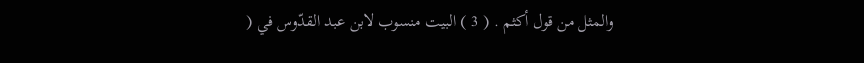والمثل من قول أكثم . ( 3 ) البيت منسوب لابن عبد القدّوس في (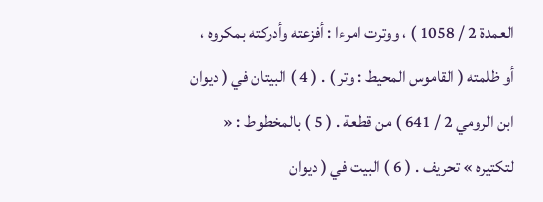العمدة 2 / 1058 ) ، ووترت امرءا : أفزعته وأدركته بمكروه ، أو ظلمته ( القاموس المحيط : وتر ) . ( 4 ) البيتان في ( ديوان ابن الرومي 2 / 641 ) من قطعة . ( 5 ) بالمخطوط : « لتكتيره » تحريف . ( 6 ) البيت في ( ديوان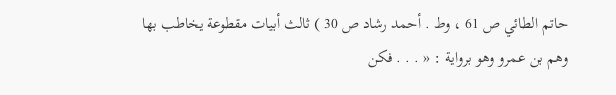حاتم الطائي ص 61 ، وط . أحمد رشاد ص 30 ) ثالث أبيات مقطوعة يخاطب بها وهم بن عمرو وهو برواية : « . . . فكن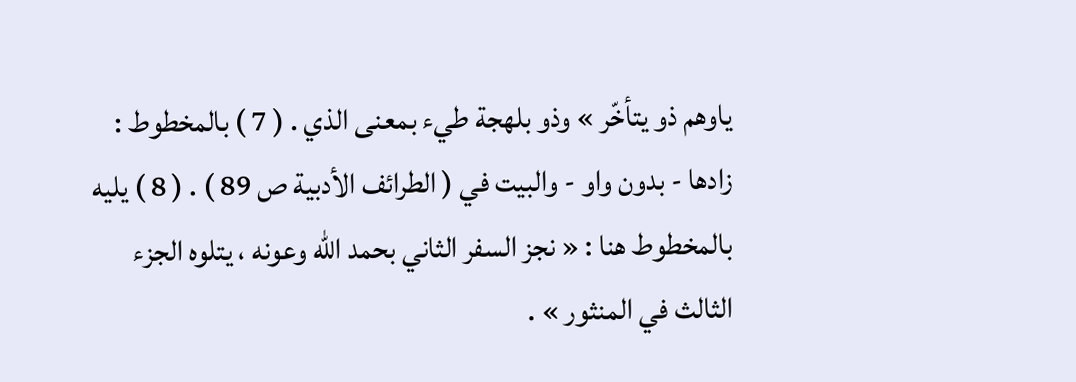ياوهم ذو يتأخّر » وذو بلهجة طيء بمعنى الذي . ( 7 ) بالمخطوط : زادها - بدون واو - والبيت في ( الطرائف الأدبية ص 89 ) . ( 8 ) يليه بالمخطوط هنا : « نجز السفر الثاني بحمد اللّه وعونه ، يتلوه الجزء الثالث في المنثور » .